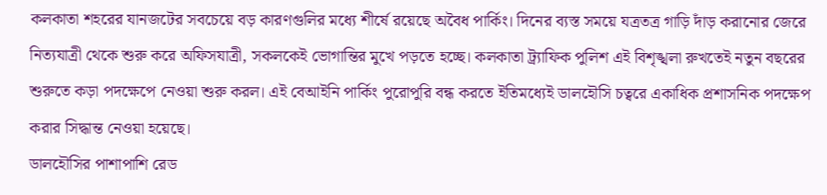কলকাতা শহরের যানজটের সবচেয়ে বড় কারণগুলির মধ্যে শীর্ষে রয়েছে অবৈধ পার্কিং। দিনের ব্যস্ত সময়ে যত্রতত্র গাড়ি দাঁড় করানোর জেরে নিত্যযাত্রী থেকে শুরু করে অফিসযাত্রী, সকলকেই ভোগান্তির মুখে পড়তে হচ্ছে। কলকাতা ট্র্যাফিক পুলিশ এই বিশৃঙ্খলা রুখতেই নতুন বছরের শুরুতে কড়া পদক্ষেপে নেওয়া শুরু করল। এই বেআইনি পার্কিং পুরোপুরি বন্ধ করতে ইতিমধ্যেই ডালহৌসি চত্বরে একাধিক প্রশাসনিক পদক্ষেপ করার সিদ্ধান্ত নেওয়া হয়েছে।
ডালহৌসির পাশাপাশি রেড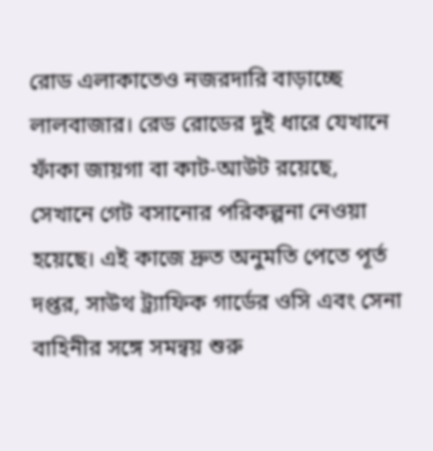রোড এলাকাতেও নজরদারি বাড়াচ্ছে লালবাজার। রেড রোডের দুই ধারে যেখানে ফাঁকা জায়গা বা কাট-আউট রয়েছে, সেখানে গেট বসানোর পরিকল্পনা নেওয়া হয়েছে। এই কাজে দ্রুত অনুমতি পেতে পূর্ত দপ্তর, সাউথ ট্র্যাফিক গার্ডের ওসি এবং সেনা বাহিনীর সঙ্গে সমন্বয় শুরু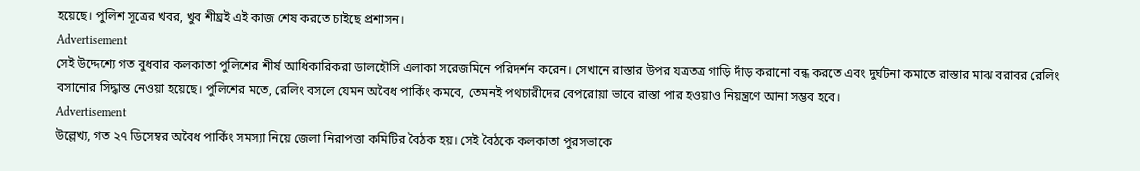হয়েছে। পুলিশ সূত্রের খবর, খুব শীঘ্রই এই কাজ শেষ করতে চাইছে প্রশাসন।
Advertisement
সেই উদ্দেশ্যে গত বুধবার কলকাতা পুলিশের শীর্ষ আধিকারিকরা ডালহৌসি এলাকা সরেজমিনে পরিদর্শন করেন। সেখানে রাস্তার উপর যত্রতত্র গাড়ি দাঁড় করানো বন্ধ করতে এবং দুর্ঘটনা কমাতে রাস্তার মাঝ বরাবর রেলিং বসানোর সিদ্ধান্ত নেওয়া হয়েছে। পুলিশের মতে, রেলিং বসলে যেমন অবৈধ পার্কিং কমবে, তেমনই পথচারীদের বেপরোয়া ভাবে রাস্তা পার হওয়াও নিয়ন্ত্রণে আনা সম্ভব হবে।
Advertisement
উল্লেখ্য, গত ২৭ ডিসেম্বর অবৈধ পার্কিং সমস্যা নিয়ে জেলা নিরাপত্তা কমিটির বৈঠক হয়। সেই বৈঠকে কলকাতা পুরসভাকে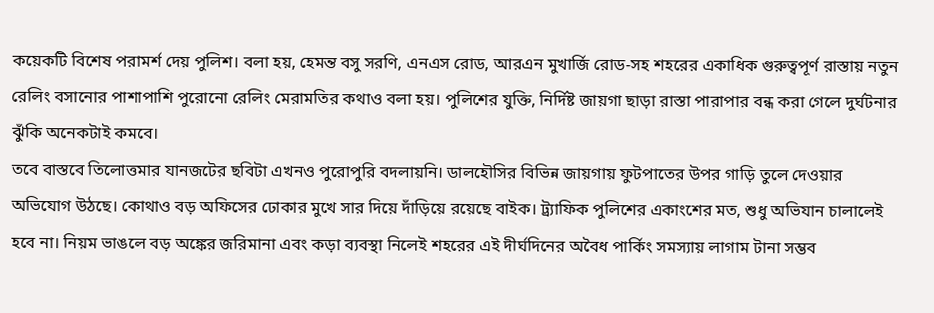কয়েকটি বিশেষ পরামর্শ দেয় পুলিশ। বলা হয়, হেমন্ত বসু সরণি, এনএস রোড, আরএন মুখার্জি রোড-সহ শহরের একাধিক গুরুত্বপূর্ণ রাস্তায় নতুন রেলিং বসানোর পাশাপাশি পুরোনো রেলিং মেরামতির কথাও বলা হয়। পুলিশের যুক্তি, নির্দিষ্ট জায়গা ছাড়া রাস্তা পারাপার বন্ধ করা গেলে দুর্ঘটনার ঝুঁকি অনেকটাই কমবে।
তবে বাস্তবে তিলোত্তমার যানজটের ছবিটা এখনও পুরোপুরি বদলায়নি। ডালহৌসির বিভিন্ন জায়গায় ফুটপাতের উপর গাড়ি তুলে দেওয়ার অভিযোগ উঠছে। কোথাও বড় অফিসের ঢোকার মুখে সার দিয়ে দাঁড়িয়ে রয়েছে বাইক। ট্র্যাফিক পুলিশের একাংশের মত, শুধু অভিযান চালালেই হবে না। নিয়ম ভাঙলে বড় অঙ্কের জরিমানা এবং কড়া ব্যবস্থা নিলেই শহরের এই দীর্ঘদিনের অবৈধ পার্কিং সমস্যায় লাগাম টানা সম্ভব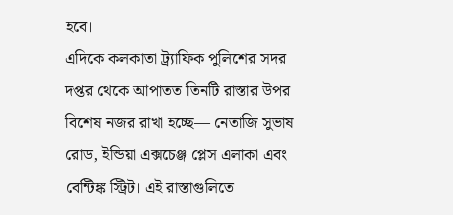হবে।
এদিকে কলকাতা ট্র্যাফিক পুলিশের সদর দপ্তর থেকে আপাতত তিনটি রাস্তার উপর বিশেষ নজর রাখা হচ্ছে— নেতাজি সুভাষ রোড, ইন্ডিয়া এক্সচেঞ্জ প্লেস এলাকা এবং বেন্টিঙ্ক স্ট্রিট। এই রাস্তাগুলিতে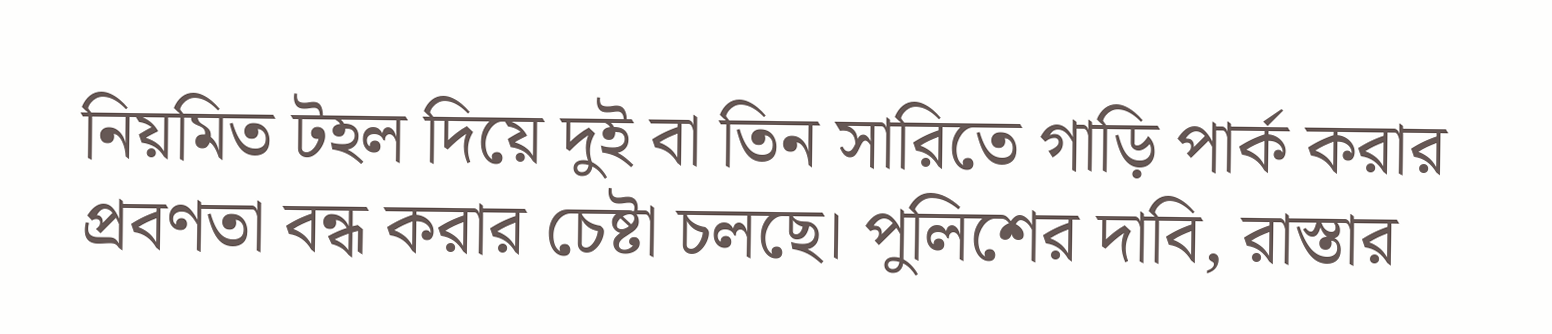নিয়মিত টহল দিয়ে দুই বা তিন সারিতে গাড়ি পার্ক করার প্রবণতা বন্ধ করার চেষ্টা চলছে। পুলিশের দাবি, রাস্তার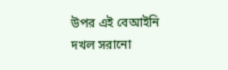উপর এই বেআইনি দখল সরানো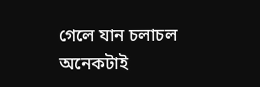গেলে যান চলাচল অনেকটাই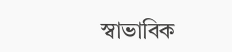স্বাভাবিক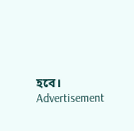হবে।
Advertisement